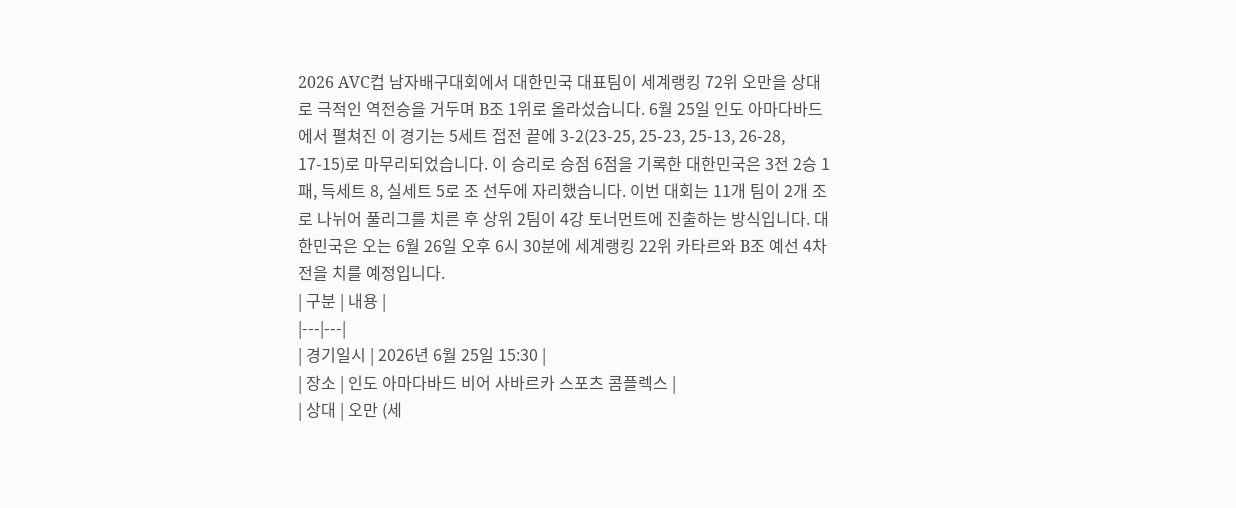2026 AVC컵 남자배구대회에서 대한민국 대표팀이 세계랭킹 72위 오만을 상대로 극적인 역전승을 거두며 B조 1위로 올라섰습니다. 6월 25일 인도 아마다바드에서 펼쳐진 이 경기는 5세트 접전 끝에 3-2(23-25, 25-23, 25-13, 26-28, 17-15)로 마무리되었습니다. 이 승리로 승점 6점을 기록한 대한민국은 3전 2승 1패, 득세트 8, 실세트 5로 조 선두에 자리했습니다. 이번 대회는 11개 팀이 2개 조로 나뉘어 풀리그를 치른 후 상위 2팀이 4강 토너먼트에 진출하는 방식입니다. 대한민국은 오는 6월 26일 오후 6시 30분에 세계랭킹 22위 카타르와 B조 예선 4차전을 치를 예정입니다.
| 구분 | 내용 |
|---|---|
| 경기일시 | 2026년 6월 25일 15:30 |
| 장소 | 인도 아마다바드 비어 사바르카 스포츠 콤플렉스 |
| 상대 | 오만 (세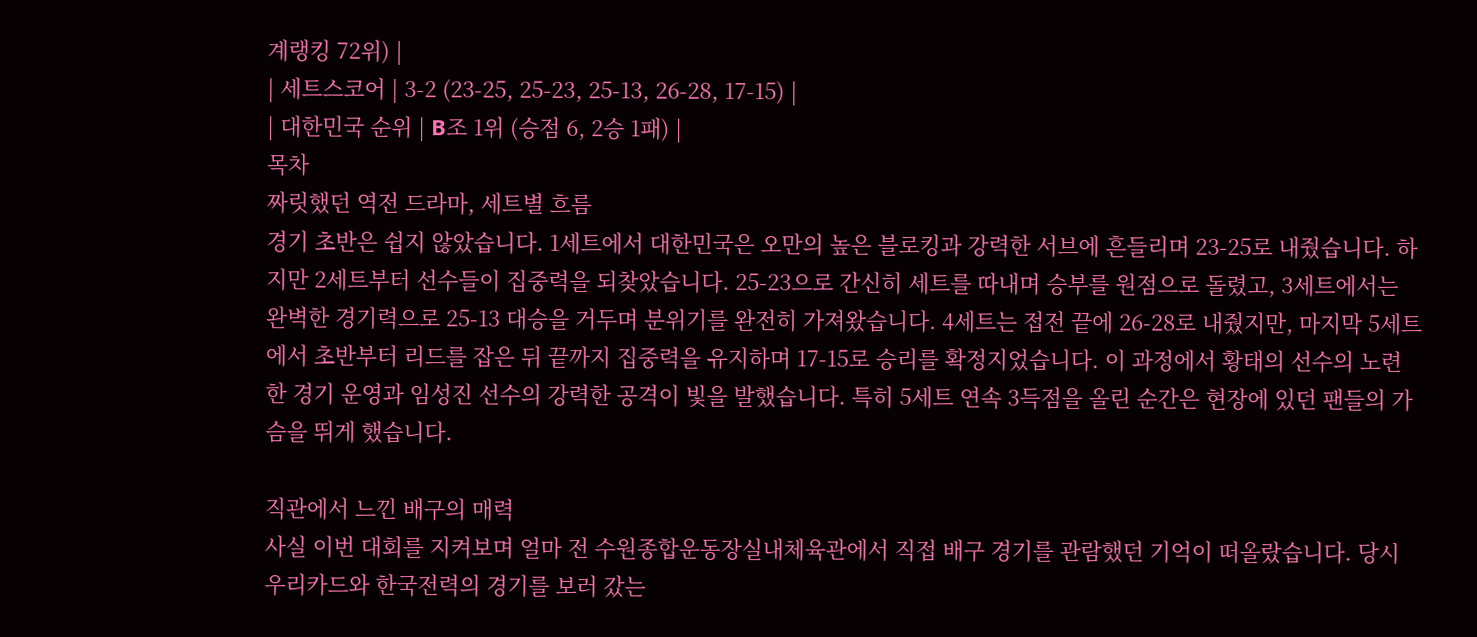계랭킹 72위) |
| 세트스코어 | 3-2 (23-25, 25-23, 25-13, 26-28, 17-15) |
| 대한민국 순위 | B조 1위 (승점 6, 2승 1패) |
목차
짜릿했던 역전 드라마, 세트별 흐름
경기 초반은 쉽지 않았습니다. 1세트에서 대한민국은 오만의 높은 블로킹과 강력한 서브에 흔들리며 23-25로 내줬습니다. 하지만 2세트부터 선수들이 집중력을 되찾았습니다. 25-23으로 간신히 세트를 따내며 승부를 원점으로 돌렸고, 3세트에서는 완벽한 경기력으로 25-13 대승을 거두며 분위기를 완전히 가져왔습니다. 4세트는 접전 끝에 26-28로 내줬지만, 마지막 5세트에서 초반부터 리드를 잡은 뒤 끝까지 집중력을 유지하며 17-15로 승리를 확정지었습니다. 이 과정에서 황태의 선수의 노련한 경기 운영과 임성진 선수의 강력한 공격이 빛을 발했습니다. 특히 5세트 연속 3득점을 올린 순간은 현장에 있던 팬들의 가슴을 뛰게 했습니다.

직관에서 느낀 배구의 매력
사실 이번 대회를 지켜보며 얼마 전 수원종합운동장실내체육관에서 직접 배구 경기를 관람했던 기억이 떠올랐습니다. 당시 우리카드와 한국전력의 경기를 보러 갔는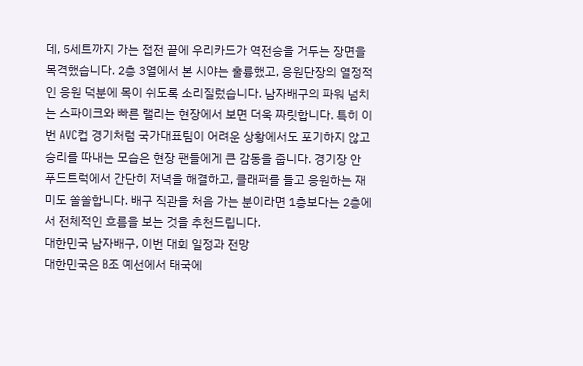데, 5세트까지 가는 접전 끝에 우리카드가 역전승을 거두는 장면을 목격했습니다. 2층 3열에서 본 시야는 훌륭했고, 응원단장의 열정적인 응원 덕분에 목이 쉬도록 소리질렀습니다. 남자배구의 파워 넘치는 스파이크와 빠른 랠리는 현장에서 보면 더욱 짜릿합니다. 특히 이번 AVC컵 경기처럼 국가대표팀이 어려운 상황에서도 포기하지 않고 승리를 따내는 모습은 현장 팬들에게 큰 감동을 줍니다. 경기장 안 푸드트럭에서 간단히 저녁을 해결하고, 클래퍼를 들고 응원하는 재미도 쏠쏠합니다. 배구 직관을 처음 가는 분이라면 1층보다는 2층에서 전체적인 흐름을 보는 것을 추천드립니다.
대한민국 남자배구, 이번 대회 일정과 전망
대한민국은 B조 예선에서 태국에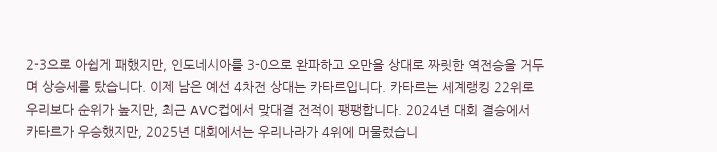2-3으로 아쉽게 패했지만, 인도네시아를 3-0으로 완파하고 오만을 상대로 짜릿한 역전승을 거두며 상승세를 탔습니다. 이제 남은 예선 4차전 상대는 카타르입니다. 카타르는 세계랭킹 22위로 우리보다 순위가 높지만, 최근 AVC컵에서 맞대결 전적이 팽팽합니다. 2024년 대회 결승에서 카타르가 우승했지만, 2025년 대회에서는 우리나라가 4위에 머물렀습니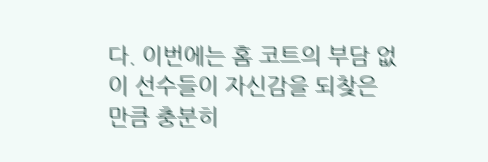다. 이번에는 홈 코트의 부담 없이 선수들이 자신감을 되찾은 만큼 충분히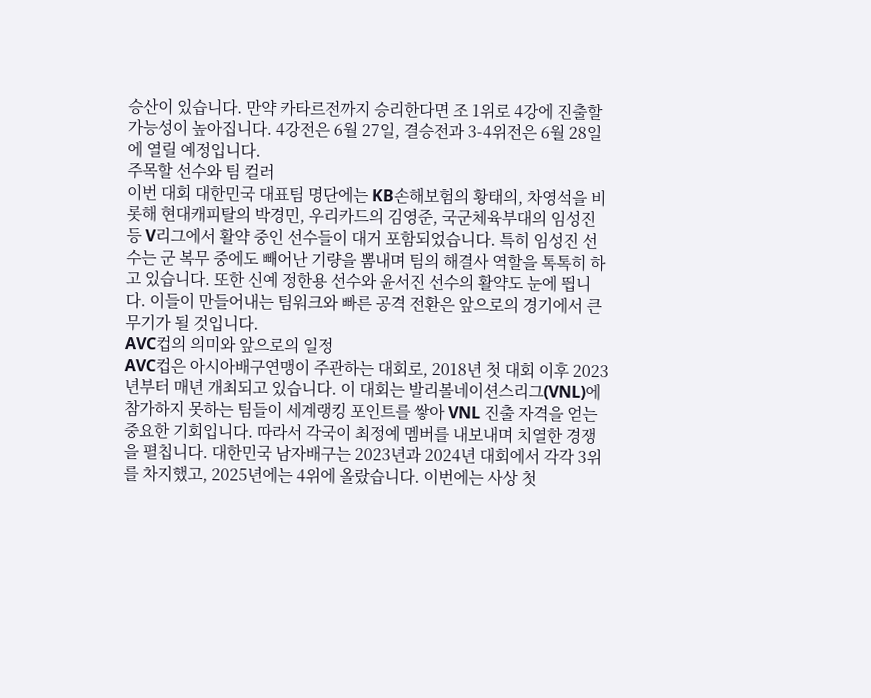승산이 있습니다. 만약 카타르전까지 승리한다면 조 1위로 4강에 진출할 가능성이 높아집니다. 4강전은 6월 27일, 결승전과 3-4위전은 6월 28일에 열릴 예정입니다.
주목할 선수와 팀 컬러
이번 대회 대한민국 대표팀 명단에는 KB손해보험의 황태의, 차영석을 비롯해 현대캐피탈의 박경민, 우리카드의 김영준, 국군체육부대의 임성진 등 V리그에서 활약 중인 선수들이 대거 포함되었습니다. 특히 임성진 선수는 군 복무 중에도 빼어난 기량을 뽐내며 팀의 해결사 역할을 톡톡히 하고 있습니다. 또한 신예 정한용 선수와 윤서진 선수의 활약도 눈에 띕니다. 이들이 만들어내는 팀워크와 빠른 공격 전환은 앞으로의 경기에서 큰 무기가 될 것입니다.
AVC컵의 의미와 앞으로의 일정
AVC컵은 아시아배구연맹이 주관하는 대회로, 2018년 첫 대회 이후 2023년부터 매년 개최되고 있습니다. 이 대회는 발리볼네이션스리그(VNL)에 참가하지 못하는 팀들이 세계랭킹 포인트를 쌓아 VNL 진출 자격을 얻는 중요한 기회입니다. 따라서 각국이 최정예 멤버를 내보내며 치열한 경쟁을 펼칩니다. 대한민국 남자배구는 2023년과 2024년 대회에서 각각 3위를 차지했고, 2025년에는 4위에 올랐습니다. 이번에는 사상 첫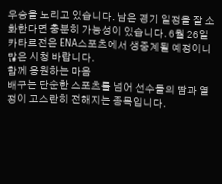우승을 노리고 있습니다. 남은 경기 일정을 잘 소화한다면 충분히 가능성이 있습니다. 6월 26일 카타르전은 ENA스포츠에서 생중계될 예정이니 많은 시청 바랍니다.
함께 응원하는 마음
배구는 단순한 스포츠를 넘어 선수들의 땀과 열정이 고스란히 전해지는 종목입니다.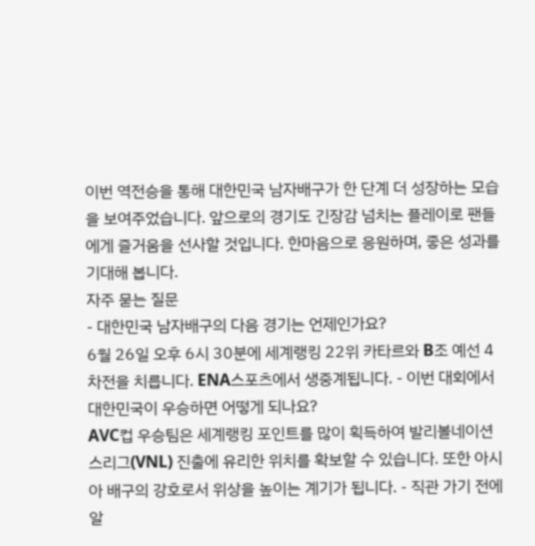이번 역전승을 통해 대한민국 남자배구가 한 단계 더 성장하는 모습을 보여주었습니다. 앞으로의 경기도 긴장감 넘치는 플레이로 팬들에게 즐거움을 선사할 것입니다. 한마음으로 응원하며, 좋은 성과를 기대해 봅니다.
자주 묻는 질문
- 대한민국 남자배구의 다음 경기는 언제인가요?
6월 26일 오후 6시 30분에 세계랭킹 22위 카타르와 B조 예선 4차전을 치릅니다. ENA스포츠에서 생중계됩니다. - 이번 대회에서 대한민국이 우승하면 어떻게 되나요?
AVC컵 우승팀은 세계랭킹 포인트를 많이 획득하여 발리볼네이션스리그(VNL) 진출에 유리한 위치를 확보할 수 있습니다. 또한 아시아 배구의 강호로서 위상을 높이는 계기가 됩니다. - 직관 가기 전에 알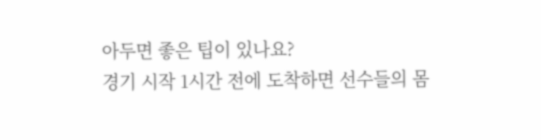아두면 좋은 팁이 있나요?
경기 시작 1시간 전에 도착하면 선수들의 몸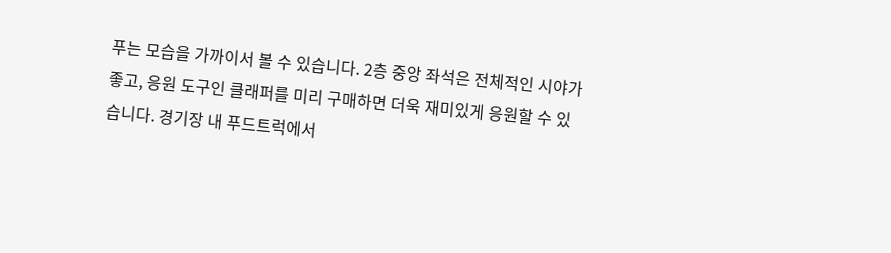푸는 모습을 가까이서 볼 수 있습니다. 2층 중앙 좌석은 전체적인 시야가 좋고, 응원 도구인 클래퍼를 미리 구매하면 더욱 재미있게 응원할 수 있습니다. 경기장 내 푸드트럭에서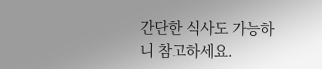간단한 식사도 가능하니 참고하세요.